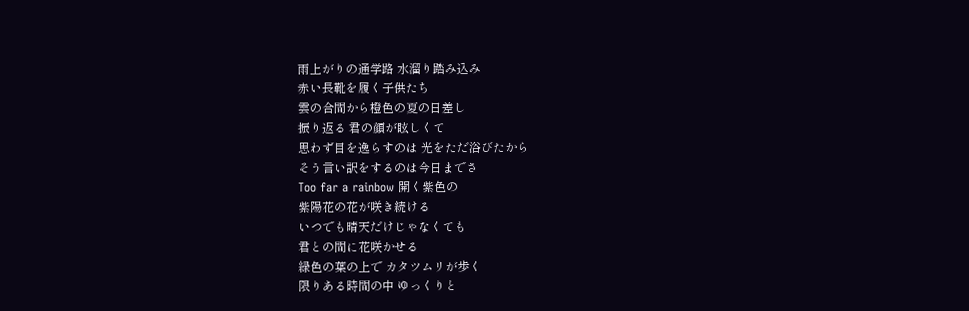雨上がりの通学路 水溜り踏み込み
赤い長靴を履く子供たち
雲の合間から橙色の夏の日差し
振り返る 君の顔が眩しくて
思わず目を逸らすのは 光をただ浴びたから
そう言い訳をするのは今日までさ
Too far a rainbow 開く紫色の
紫陽花の花が咲き続ける
いつでも晴天だけじゃなくても
君との間に花咲かせる
緑色の葉の上で カタツムリが歩く
限りある時間の中 ゆっくりと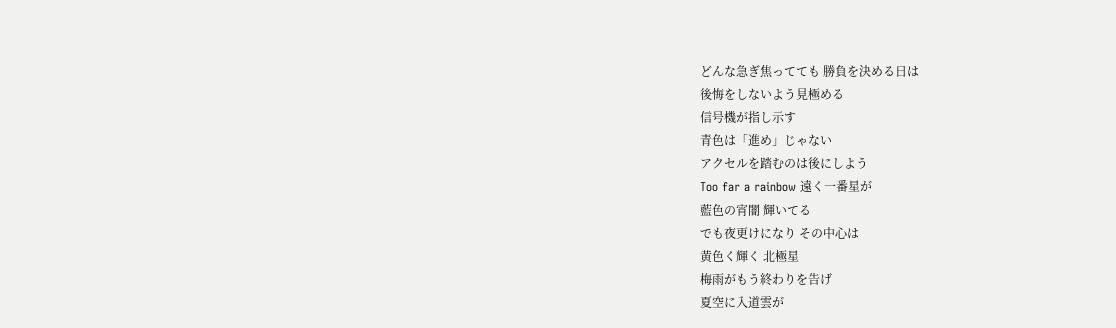どんな急ぎ焦ってても 勝負を決める日は
後悔をしないよう見極める
信号機が指し示す
青色は「進め」じゃない
アクセルを踏むのは後にしよう
Too far a rainbow 遠く一番星が
藍色の宵闇 輝いてる
でも夜更けになり その中心は
黄色く輝く 北極星
梅雨がもう終わりを告げ
夏空に入道雲が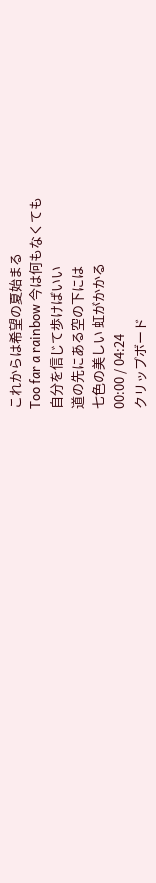これからは希望の夏始まる
Too far a rainbow 今は何もなくても
自分を信じて歩けばいい
道の先にある空の下には
七色の美しい 虹がかかる
00:00 / 04:24
クリップボード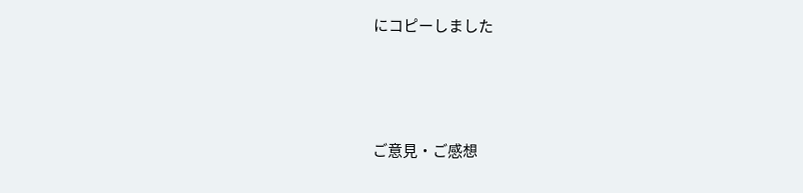にコピーしました



ご意見・ご感想